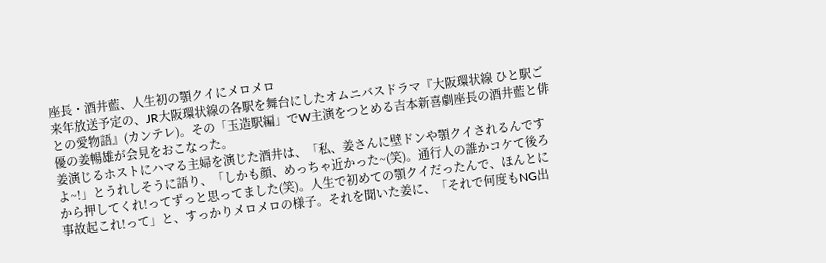座長・酒井藍、人生初の顎クイにメロメロ
来年放送予定の、JR大阪環状線の各駅を舞台にしたオムニバスドラマ『大阪環状線 ひと駅ごとの愛物語』(カンテレ)。その「玉造駅編」でW主演をつとめる吉本新喜劇座長の酒井藍と俳優の姜暢雄が会見をおこなった。
姜演じるホストにハマる主婦を演じた酒井は、「私、姜さんに壁ドンや顎クイされるんですよ~!」とうれしそうに語り、「しかも顔、めっちゃ近かった~(笑)。通行人の誰かコケて後ろから押してくれ!ってずっと思ってました(笑)。人生で初めての顎クイだったんで、ほんとに事故起これ!って」と、すっかりメロメロの様子。それを聞いた姜に、「それで何度もNG出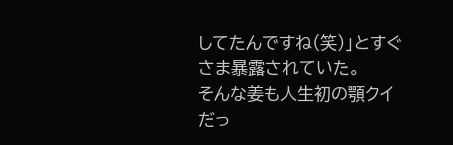してたんですね(笑)」とすぐさま暴露されていた。
そんな姜も人生初の顎クイだっ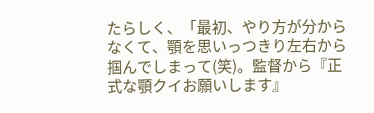たらしく、「最初、やり方が分からなくて、顎を思いっつきり左右から掴んでしまって(笑)。監督から『正式な顎クイお願いします』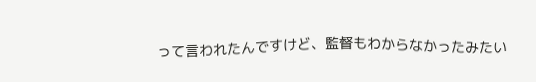って言われたんですけど、監督もわからなかったみたい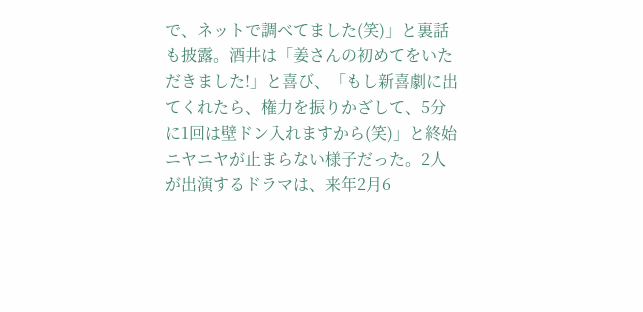で、ネットで調べてました(笑)」と裏話も披露。酒井は「姜さんの初めてをいただきました!」と喜び、「もし新喜劇に出てくれたら、権力を振りかざして、5分に1回は壁ドン入れますから(笑)」と終始ニヤニヤが止まらない様子だった。2人が出演するドラマは、来年2月6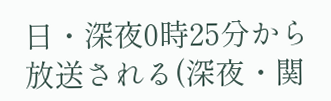日・深夜0時25分から放送される(深夜・関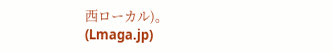西ローカル)。
(Lmaga.jp)